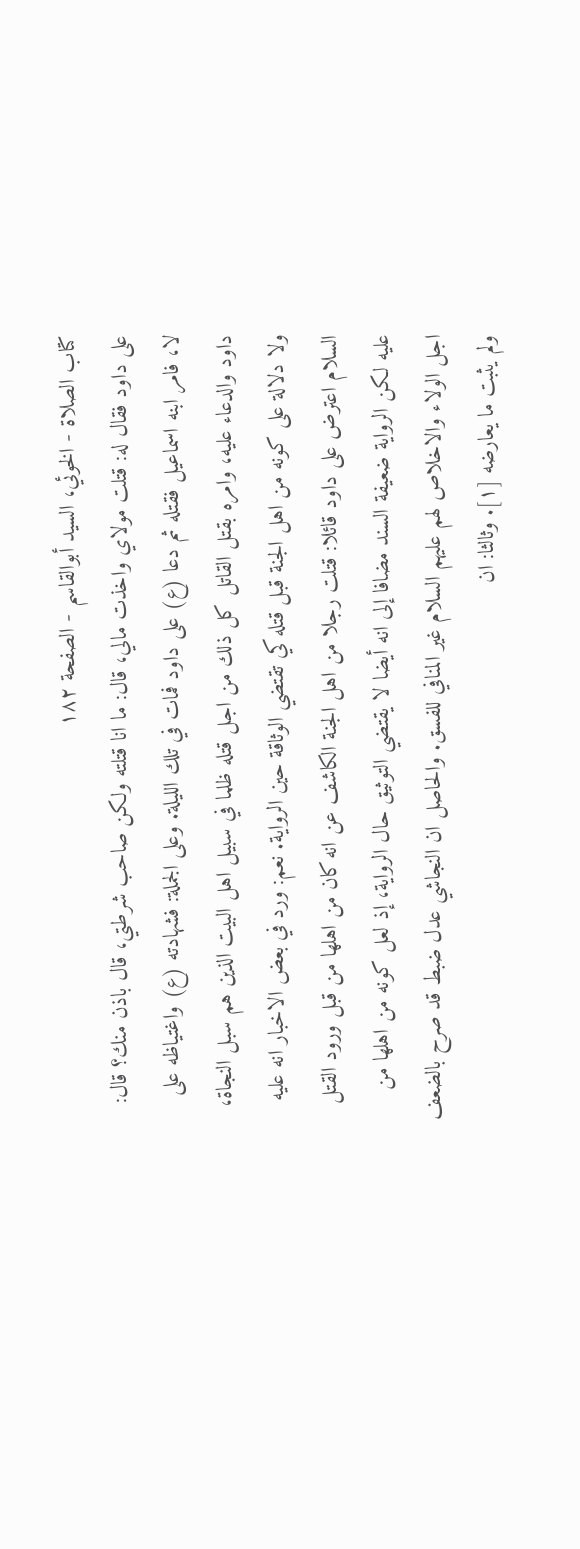كتاب الصلاة - الخوئي، السيد أبوالقاسم - الصفحة ١٨٢
على داود فقال له: قتلت مولاي واخذت مالي، قال: ما انا قتلته ولكن صاحب شرطتي، قال باذن منك؟ قال: لا، فامر ابنه اسماعيل فقتله ثم دعا (ع) على داود فمات في تلك الليلة. وعلى الجملة: فشهادته (ع) واغتياظه على داود والدعاء عليه، وامره بقتل القاتل كل ذلك من اجل قتله ظلما في سبيل اهل البيت الذين هم سبل النجاة، ولا دلالة على كونه من اهل الجنة قبل قتله كي تقتضي الوثاقة حين الرواية. نعم: ورد في بعض الاخبار انه عليه السلام اعترض على داود قائلا: قتلت رجلا من اهل الجنة الكاشف عن انه كان من اهلها من قبل ورود القتل عليه لكن الرواية ضعيفة السند مضافا إلى انه أيضا لا يقتضي التوثيق حال الرواية، إذ لعل كونه من اهلها من اجل الولاء والاخلاص لهم عليهم السلام غير المنافي للفسق. والحاصل ان النجاشي عدل ضبط قد صرح بالضعف ولم يثبت ما يعارضه [١]. وثالثا: ان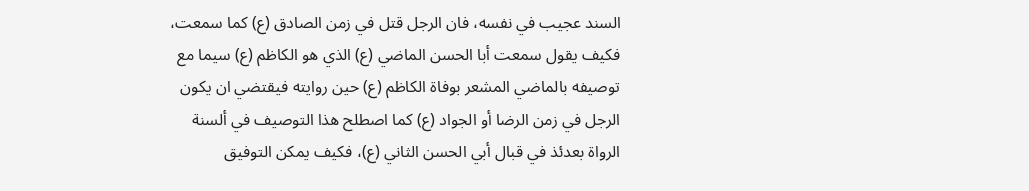السند عجيب في نفسه، فان الرجل قتل في زمن الصادق (ع) كما سمعت، فكيف يقول سمعت أبا الحسن الماضي (ع) الذي هو الكاظم (ع) سيما مع توصيفه بالماضي المشعر بوفاة الكاظم (ع) حين روايته فيقتضي ان يكون الرجل في زمن الرضا أو الجواد (ع) كما اصطلح هذا التوصيف في ألسنة الرواة بعدئذ في قبال أبي الحسن الثاني (ع)، فكيف يمكن التوفيق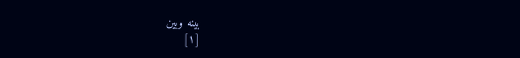بينه وبين
[١]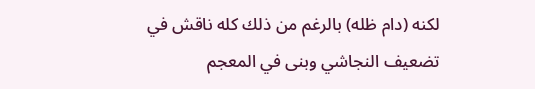لكنه (دام ظله) بالرغم من ذلك كله ناقش في تضعيف النجاشي وبنى في المعجم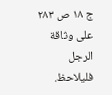ج ١٨ ص ٢٨٣ على وثاقة الرجل فليلاحظ.